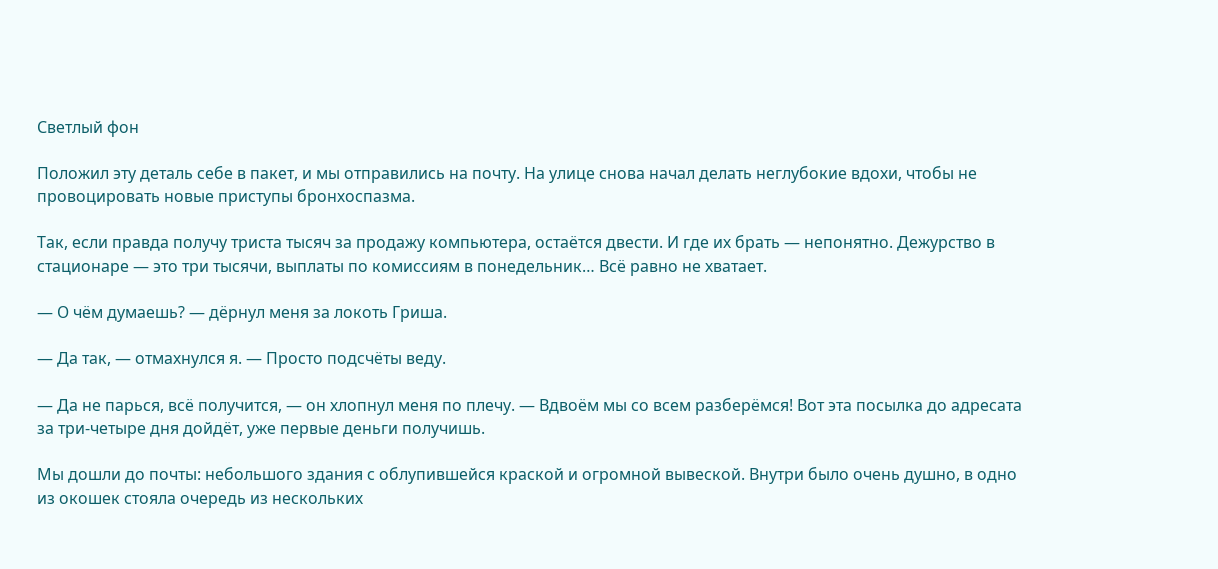Светлый фон

Положил эту деталь себе в пакет, и мы отправились на почту. На улице снова начал делать неглубокие вдохи, чтобы не провоцировать новые приступы бронхоспазма.

Так, если правда получу триста тысяч за продажу компьютера, остаётся двести. И где их брать — непонятно. Дежурство в стационаре — это три тысячи, выплаты по комиссиям в понедельник… Всё равно не хватает.

— О чём думаешь? — дёрнул меня за локоть Гриша.

— Да так, — отмахнулся я. — Просто подсчёты веду.

— Да не парься, всё получится, — он хлопнул меня по плечу. — Вдвоём мы со всем разберёмся! Вот эта посылка до адресата за три-четыре дня дойдёт, уже первые деньги получишь.

Мы дошли до почты: небольшого здания с облупившейся краской и огромной вывеской. Внутри было очень душно, в одно из окошек стояла очередь из нескольких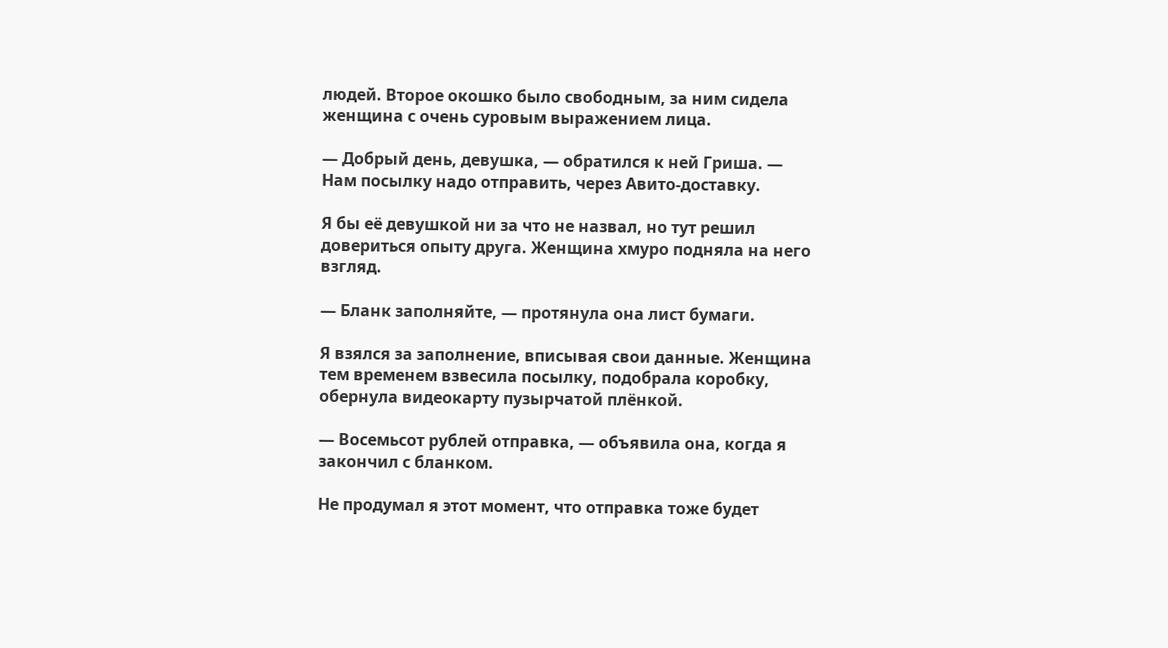людей. Второе окошко было свободным, за ним сидела женщина с очень суровым выражением лица.

— Добрый день, девушка, — обратился к ней Гриша. — Нам посылку надо отправить, через Авито-доставку.

Я бы её девушкой ни за что не назвал, но тут решил довериться опыту друга. Женщина хмуро подняла на него взгляд.

— Бланк заполняйте, — протянула она лист бумаги.

Я взялся за заполнение, вписывая свои данные. Женщина тем временем взвесила посылку, подобрала коробку, обернула видеокарту пузырчатой плёнкой.

— Восемьсот рублей отправка, — объявила она, когда я закончил с бланком.

Не продумал я этот момент, что отправка тоже будет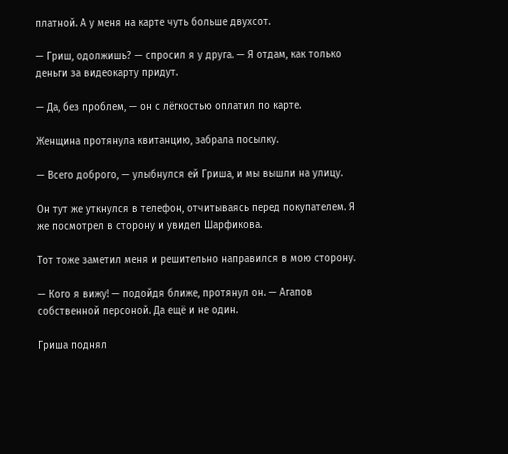платной. А у меня на карте чуть больше двухсот.

— Гриш, одолжишь? — спросил я у друга. — Я отдам, как только деньги за видеокарту придут.

— Да, без проблем, — он с лёгкостью оплатил по карте.

Женщина протянула квитанцию, забрала посылку.

— Всего доброго, — улыбнулся ей Гриша, и мы вышли на улицу.

Он тут же уткнулся в телефон, отчитываясь перед покупателем. Я же посмотрел в сторону и увидел Шарфикова.

Тот тоже заметил меня и решительно направился в мою сторону.

— Кого я вижу! — подойдя ближе, протянул он. — Агапов собственной персоной. Да ещё и не один.

Гриша поднял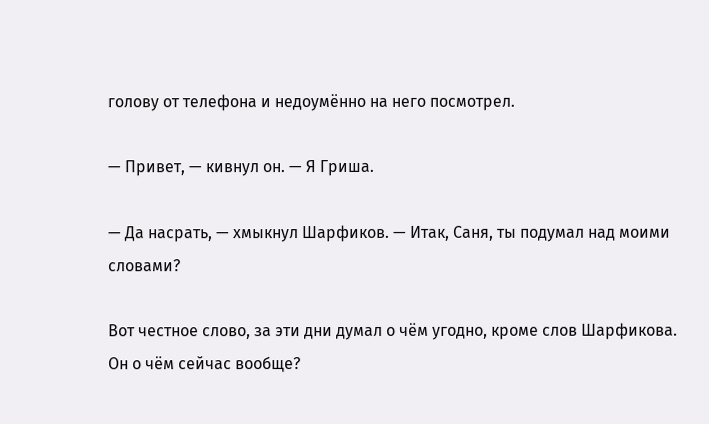голову от телефона и недоумённо на него посмотрел.

— Привет, — кивнул он. — Я Гриша.

— Да насрать, — хмыкнул Шарфиков. — Итак, Саня, ты подумал над моими словами?

Вот честное слово, за эти дни думал о чём угодно, кроме слов Шарфикова. Он о чём сейчас вообще?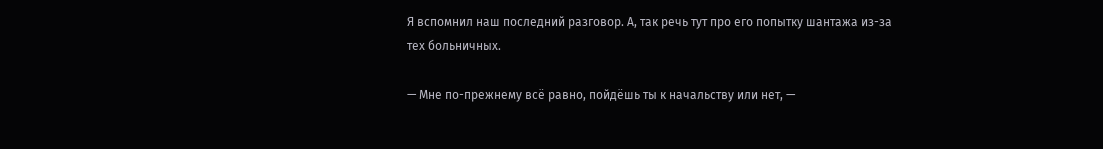Я вспомнил наш последний разговор. А, так речь тут про его попытку шантажа из-за тех больничных.

— Мне по-прежнему всё равно, пойдёшь ты к начальству или нет, —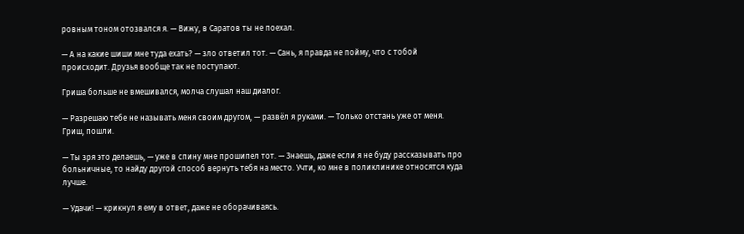ровным тоном отозвался я. — Вижу, в Саратов ты не поехал.

— А на какие шиши мне туда ехать? — зло ответил тот. — Сань, я правда не пойму, что с тобой происходит. Друзья вообще так не поступают.

Гриша больше не вмешивался, молча слушал наш диалог.

— Разрешаю тебе не называть меня своим другом, — развёл я руками. — Только отстань уже от меня. Гриш, пошли.

— Ты зря это делаешь, — уже в спину мне прошипел тот. — Знаешь, даже если я не буду рассказывать про больничные, то найду другой способ вернуть тебя на место. Учти, ко мне в поликлинике относятся куда лучше.

— Удачи! — крикнул я ему в ответ, даже не оборачиваясь.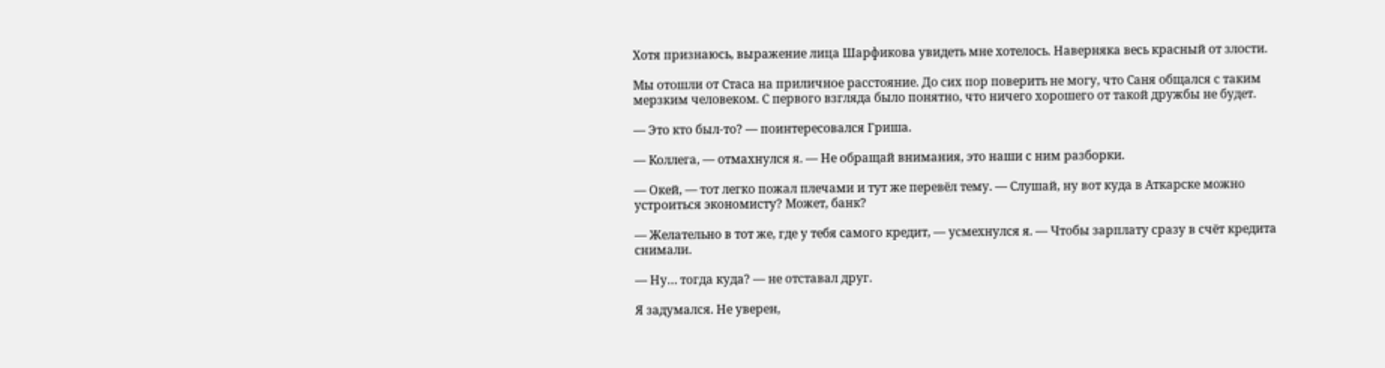Хотя признаюсь, выражение лица Шарфикова увидеть мне хотелось. Наверняка весь красный от злости.

Мы отошли от Стаса на приличное расстояние. До сих пор поверить не могу, что Саня общался с таким мерзким человеком. С первого взгляда было понятно, что ничего хорошего от такой дружбы не будет.

— Это кто был-то? — поинтересовался Гриша.

— Коллега, — отмахнулся я. — Не обращай внимания, это наши с ним разборки.

— Окей, — тот легко пожал плечами и тут же перевёл тему. — Слушай, ну вот куда в Аткарске можно устроиться экономисту? Может, банк?

— Желательно в тот же, где у тебя самого кредит, — усмехнулся я. — Чтобы зарплату сразу в счёт кредита снимали.

— Ну… тогда куда? — не отставал друг.

Я задумался. Не уверен,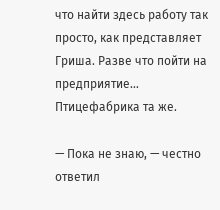что найти здесь работу так просто, как представляет Гриша. Разве что пойти на предприятие… Птицефабрика та же.

— Пока не знаю, — честно ответил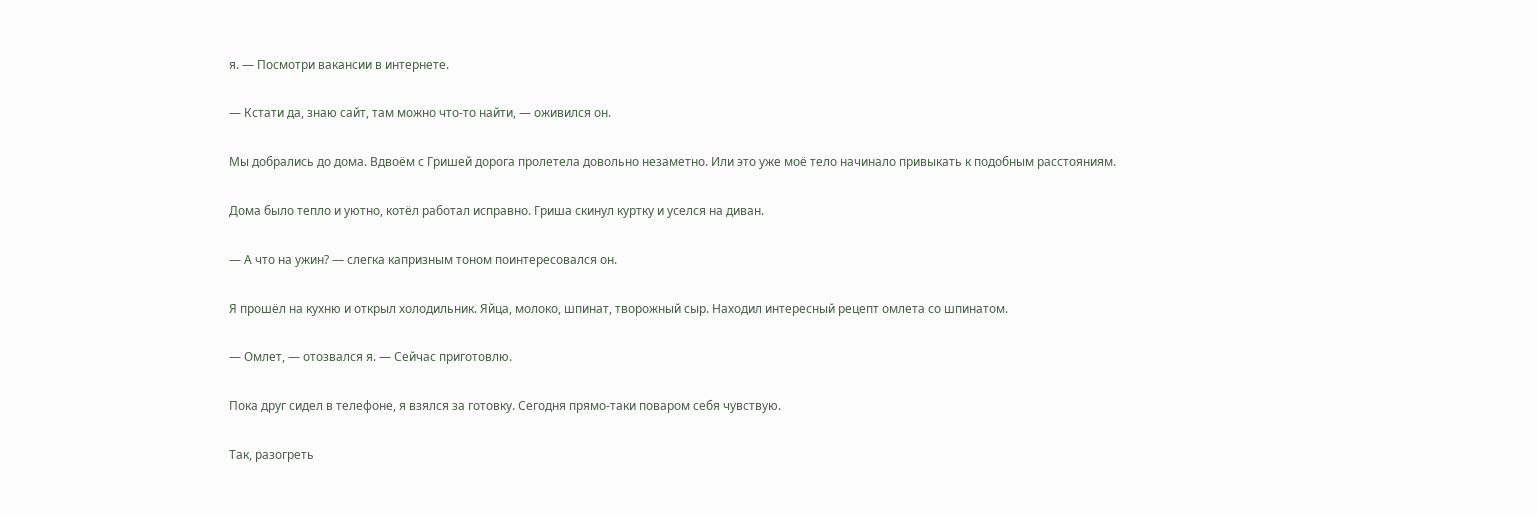я. — Посмотри вакансии в интернете.

— Кстати да, знаю сайт, там можно что-то найти, — оживился он.

Мы добрались до дома. Вдвоём с Гришей дорога пролетела довольно незаметно. Или это уже моё тело начинало привыкать к подобным расстояниям.

Дома было тепло и уютно, котёл работал исправно. Гриша скинул куртку и уселся на диван.

— А что на ужин? — слегка капризным тоном поинтересовался он.

Я прошёл на кухню и открыл холодильник. Яйца, молоко, шпинат, творожный сыр. Находил интересный рецепт омлета со шпинатом.

— Омлет, — отозвался я. — Сейчас приготовлю.

Пока друг сидел в телефоне, я взялся за готовку. Сегодня прямо-таки поваром себя чувствую.

Так, разогреть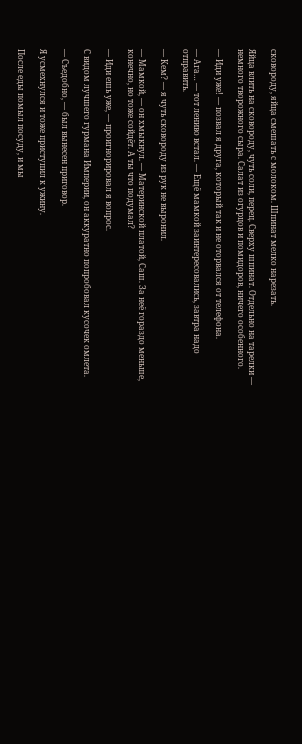сковороду, яйца смешать с молоком. Шпинат мелко нарезать.

Яйца влить на сковороду, чуть соли, перец. Сверху шпинат. Отдельно на тарелки — немного творожного сыра. Салат из огурцов и помидоров, ничего особенного.

— Иди уже! — позвал я друга, который так и не оторвался от телефона.

— Ага… — тот лениво встал. — Ещё мамкой заинтересовались, завтра надо отправить.

— Кем? — я чуть сковороду из рук не выронил.

— Мамкой, — он хмыкнул. — Материнской платой, Саш. За неё гораздо меньше, конечно, но тоже сойдёт. А ты что подумал?

— Иди ешь уже, — проигнорировал я вопрос.

С видом лучшего гурмана Империи, он аккуратно попробовал кусочек омлета.

— Съедобно, — был вынесен приговор.

Я усмехнулся и тоже приступил к ужину.

После еды помыл посуду, и мы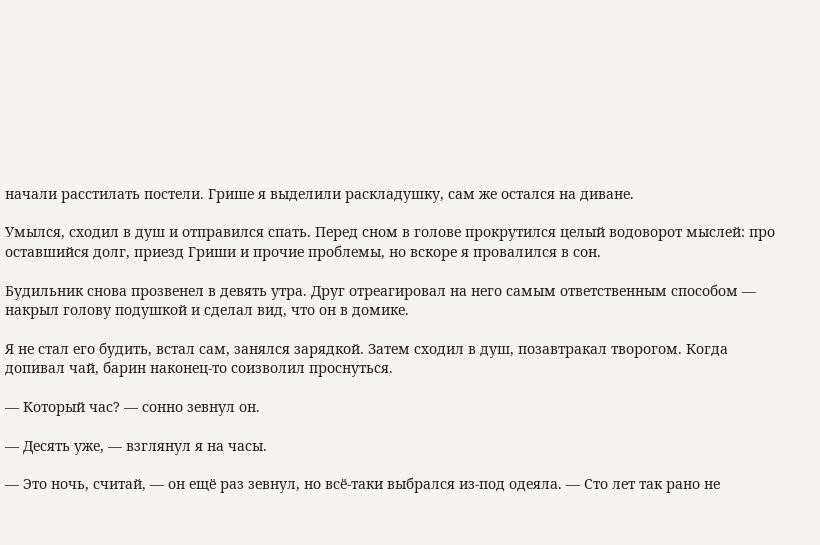начали расстилать постели. Грише я выделили раскладушку, сам же остался на диване.

Умылся, сходил в душ и отправился спать. Перед сном в голове прокрутился целый водоворот мыслей: про оставшийся долг, приезд Гриши и прочие проблемы, но вскоре я провалился в сон.

Будильник снова прозвенел в девять утра. Друг отреагировал на него самым ответственным способом — накрыл голову подушкой и сделал вид, что он в домике.

Я не стал его будить, встал сам, занялся зарядкой. Затем сходил в душ, позавтракал творогом. Когда допивал чай, барин наконец-то соизволил проснуться.

— Который час? — сонно зевнул он.

— Десять уже, — взглянул я на часы.

— Это ночь, считай, — он ещё раз зевнул, но всё-таки выбрался из-под одеяла. — Сто лет так рано не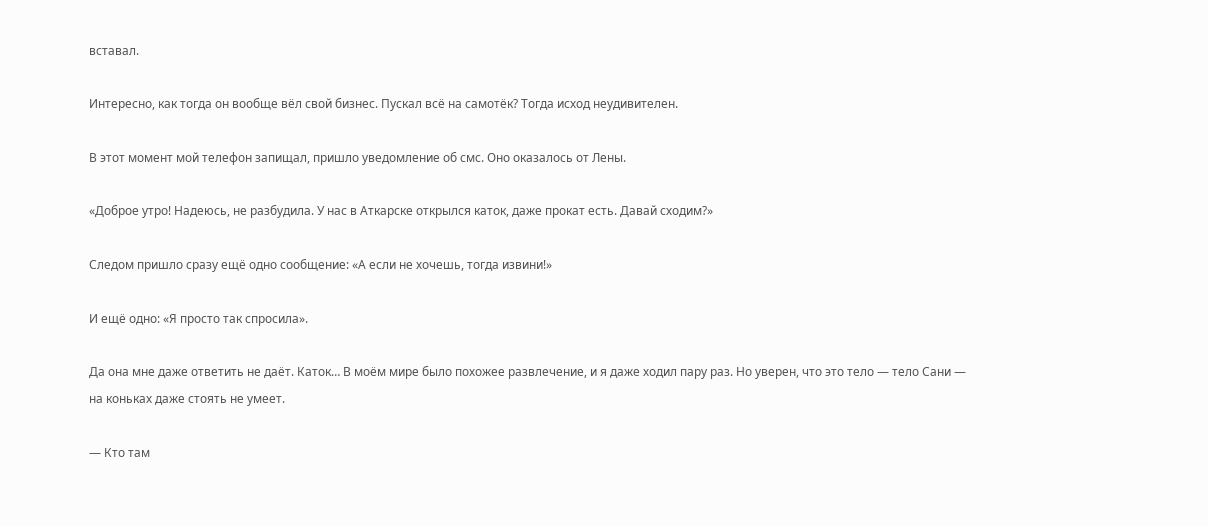вставал.

Интересно, как тогда он вообще вёл свой бизнес. Пускал всё на самотёк? Тогда исход неудивителен.

В этот момент мой телефон запищал, пришло уведомление об смс. Оно оказалось от Лены.

«Доброе утро! Надеюсь, не разбудила. У нас в Аткарске открылся каток, даже прокат есть. Давай сходим?»

Следом пришло сразу ещё одно сообщение: «А если не хочешь, тогда извини!»

И ещё одно: «Я просто так спросила».

Да она мне даже ответить не даёт. Каток… В моём мире было похожее развлечение, и я даже ходил пару раз. Но уверен, что это тело — тело Сани — на коньках даже стоять не умеет.

— Кто там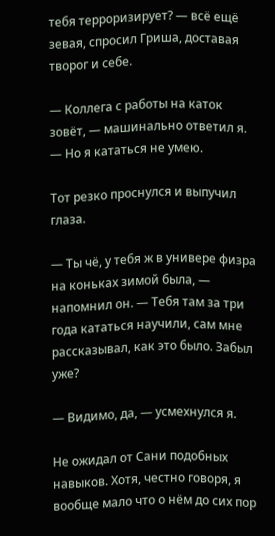тебя терроризирует? — всё ещё зевая, спросил Гриша, доставая творог и себе.

— Коллега с работы на каток зовёт, — машинально ответил я. — Но я кататься не умею.

Тот резко проснулся и выпучил глаза.

— Ты чё, у тебя ж в универе физра на коньках зимой была, — напомнил он. — Тебя там за три года кататься научили, сам мне рассказывал, как это было. Забыл уже?

— Видимо, да, — усмехнулся я.

Не ожидал от Сани подобных навыков. Хотя, честно говоря, я вообще мало что о нём до сих пор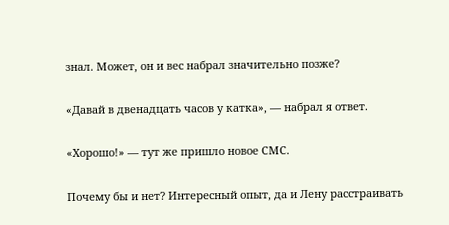знал. Может, он и вес набрал значительно позже?

«Давай в двенадцать часов у катка», — набрал я ответ.

«Хорошо!» — тут же пришло новое СМС.

Почему бы и нет? Интересный опыт, да и Лену расстраивать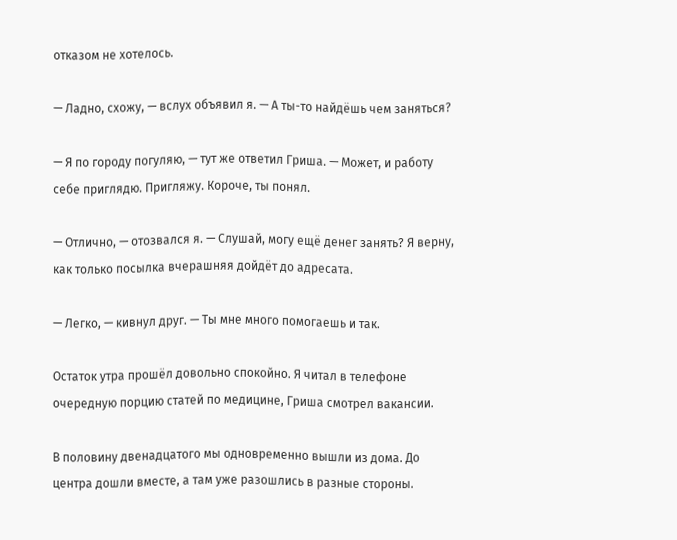отказом не хотелось.

— Ладно, схожу, — вслух объявил я. — А ты-то найдёшь чем заняться?

— Я по городу погуляю, — тут же ответил Гриша. — Может, и работу себе приглядю. Пригляжу. Короче, ты понял.

— Отлично, — отозвался я. — Слушай, могу ещё денег занять? Я верну, как только посылка вчерашняя дойдёт до адресата.

— Легко, — кивнул друг. — Ты мне много помогаешь и так.

Остаток утра прошёл довольно спокойно. Я читал в телефоне очередную порцию статей по медицине, Гриша смотрел вакансии.

В половину двенадцатого мы одновременно вышли из дома. До центра дошли вместе, а там уже разошлись в разные стороны.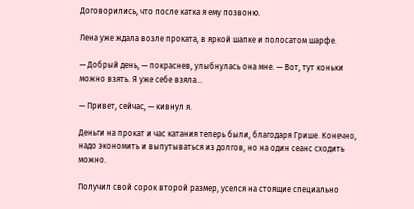Договорились, что после катка я ему позвоню.

Лена уже ждала возле проката, в яркой шапке и полосатом шарфе.

— Добрый день, — покраснев, улыбнулась она мне. — Вот, тут коньки можно взять. Я уже себе взяла…

— Привет, сейчас, — кивнул я.

Деньги на прокат и час катания теперь были, благодаря Грише. Конечно, надо экономить и выпутываться из долгов, но на один сеанс сходить можно.

Получил свой сорок второй размер, уселся на стоящие специально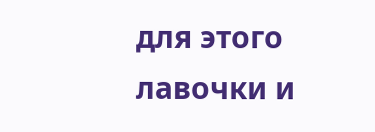для этого лавочки и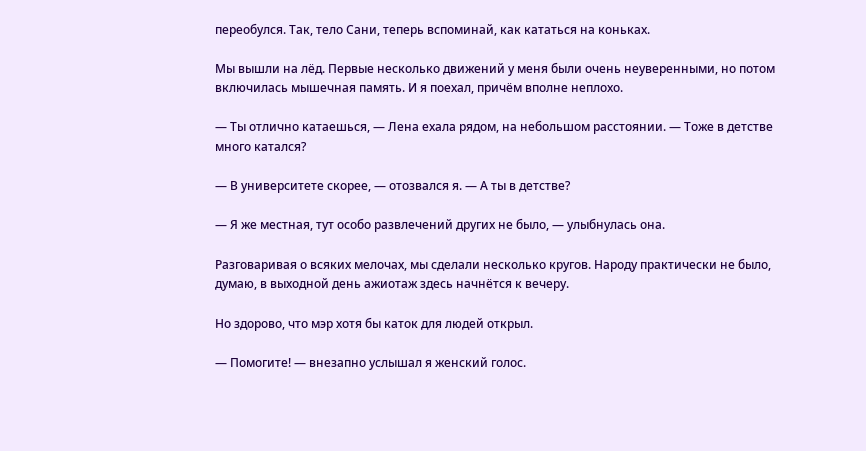переобулся. Так, тело Сани, теперь вспоминай, как кататься на коньках.

Мы вышли на лёд. Первые несколько движений у меня были очень неуверенными, но потом включилась мышечная память. И я поехал, причём вполне неплохо.

— Ты отлично катаешься, — Лена ехала рядом, на небольшом расстоянии. — Тоже в детстве много катался?

— В университете скорее, — отозвался я. — А ты в детстве?

— Я же местная, тут особо развлечений других не было, — улыбнулась она.

Разговаривая о всяких мелочах, мы сделали несколько кругов. Народу практически не было, думаю, в выходной день ажиотаж здесь начнётся к вечеру.

Но здорово, что мэр хотя бы каток для людей открыл.

— Помогите! — внезапно услышал я женский голос.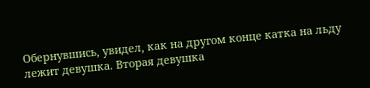Обернувшись, увидел, как на другом конце катка на льду лежит девушка. Вторая девушка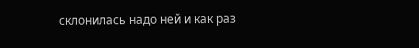склонилась надо ней и как раз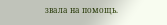звала на помощь.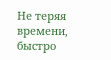Не теряя времени, быстро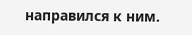направился к ним.